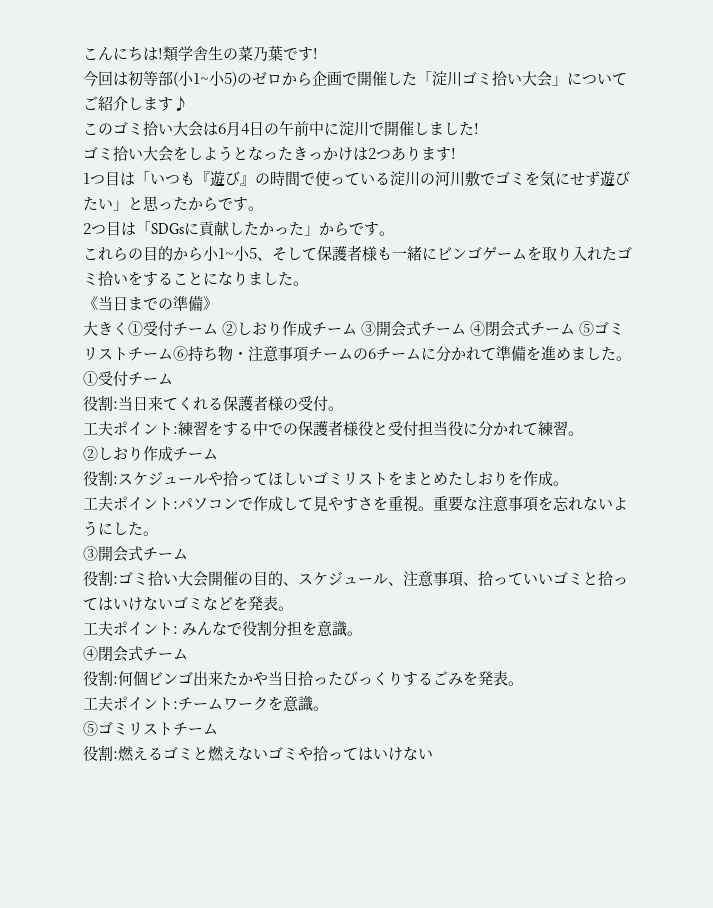こんにちは!類学舎生の菜乃葉です!
今回は初等部(小1~小5)のゼロから企画で開催した「淀川ゴミ拾い大会」についてご紹介します♪
このゴミ拾い大会は6月4日の午前中に淀川で開催しました!
ゴミ拾い大会をしようとなったきっかけは2つあります!
1つ目は「いつも『遊び』の時間で使っている淀川の河川敷でゴミを気にせず遊びたい」と思ったからです。
2つ目は「SDGsに貢献したかった」からです。
これらの目的から小1~小5、そして保護者様も一緒にビンゴゲームを取り入れたゴミ拾いをすることになりました。
《当日までの準備》
大きく①受付チーム ②しおり作成チーム ③開会式チーム ④閉会式チーム ➄ゴミリストチーム⑥持ち物・注意事項チームの6チームに分かれて準備を進めました。
①受付チーム
役割:当日来てくれる保護者様の受付。
工夫ポイント:練習をする中での保護者様役と受付担当役に分かれて練習。
②しおり作成チーム
役割:スケジュールや拾ってほしいゴミリストをまとめたしおりを作成。
工夫ポイント:パソコンで作成して見やすさを重視。重要な注意事項を忘れないようにした。
③開会式チーム
役割:ゴミ拾い大会開催の目的、スケジュール、注意事項、拾っていいゴミと拾ってはいけないゴミなどを発表。
工夫ポイント: みんなで役割分担を意識。
④閉会式チーム
役割:何個ビンゴ出来たかや当日拾ったびっくりするごみを発表。
工夫ポイント:チームワークを意識。
⑤ゴミリストチーム
役割:燃えるゴミと燃えないゴミや拾ってはいけない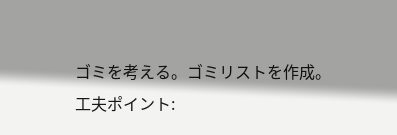ゴミを考える。ゴミリストを作成。
工夫ポイント: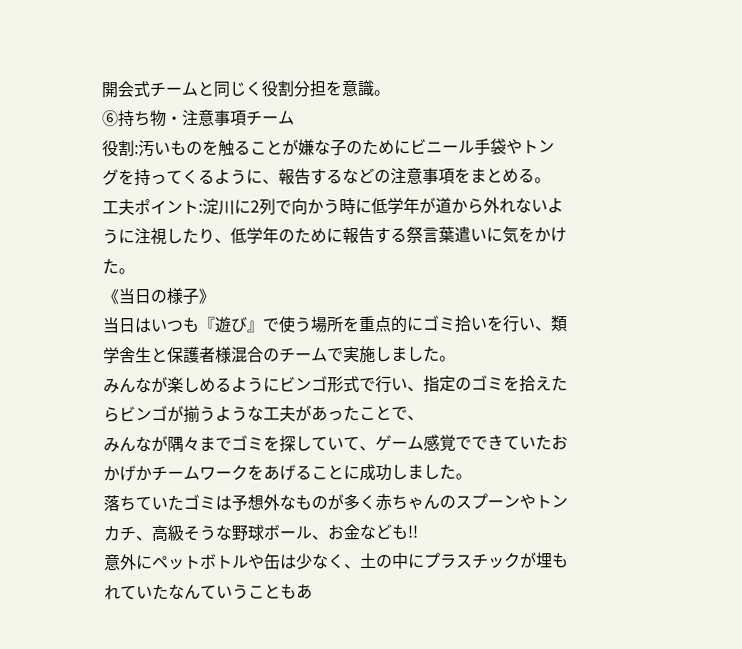開会式チームと同じく役割分担を意識。
⑥持ち物・注意事項チーム
役割:汚いものを触ることが嫌な子のためにビニール手袋やトングを持ってくるように、報告するなどの注意事項をまとめる。
工夫ポイント:淀川に2列で向かう時に低学年が道から外れないように注視したり、低学年のために報告する祭言葉遣いに気をかけた。
《当日の様子》
当日はいつも『遊び』で使う場所を重点的にゴミ拾いを行い、類学舎生と保護者様混合のチームで実施しました。
みんなが楽しめるようにビンゴ形式で行い、指定のゴミを拾えたらビンゴが揃うような工夫があったことで、
みんなが隅々までゴミを探していて、ゲーム感覚でできていたおかげかチームワークをあげることに成功しました。
落ちていたゴミは予想外なものが多く赤ちゃんのスプーンやトンカチ、高級そうな野球ボール、お金なども!!
意外にペットボトルや缶は少なく、土の中にプラスチックが埋もれていたなんていうこともあ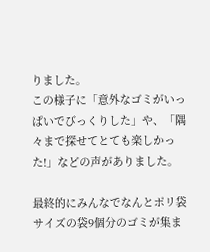りました。
この様子に「意外なゴミがいっぱいでびっくりした」や、「隅々まで探せてとても楽しかった!」などの声がありました。

最終的にみんなでなんとポリ袋サイズの袋9個分のゴミが集ま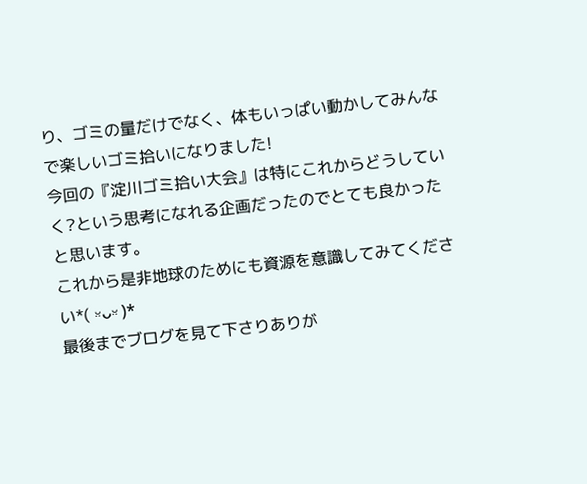り、ゴミの量だけでなく、体もいっぱい動かしてみんなで楽しいゴミ拾いになりました!
今回の『淀川ゴミ拾い大会』は特にこれからどうしていく?という思考になれる企画だったのでとても良かったと思います。
これから是非地球のためにも資源を意識してみてください*( ᵕ̤ᴗᵕ̤ )*
最後までブログを見て下さりありが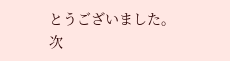とうございました。
次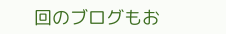回のブログもお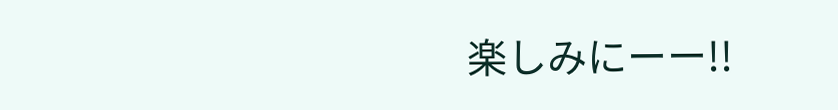楽しみにーー!!